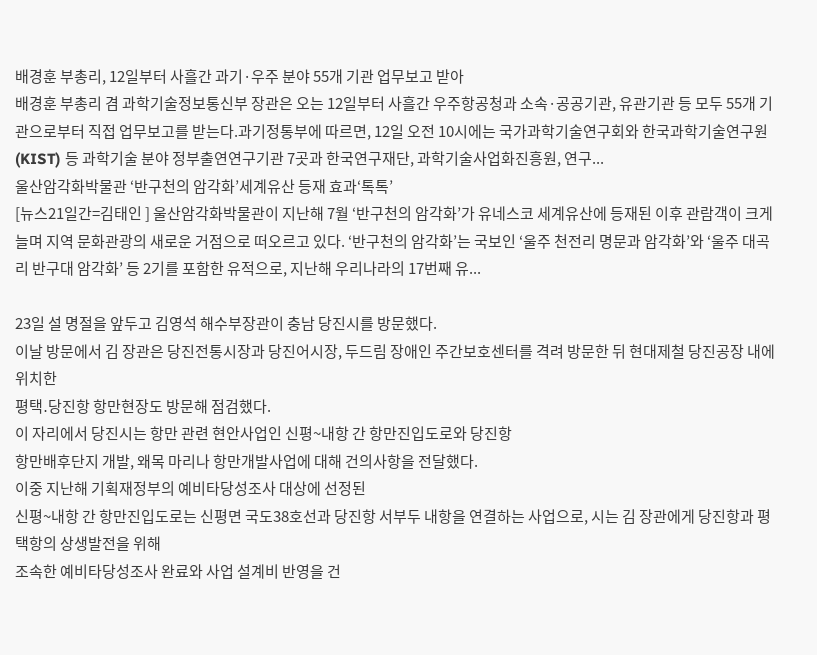배경훈 부총리, 12일부터 사흘간 과기·우주 분야 55개 기관 업무보고 받아
배경훈 부총리 겸 과학기술정보통신부 장관은 오는 12일부터 사흘간 우주항공청과 소속·공공기관, 유관기관 등 모두 55개 기관으로부터 직접 업무보고를 받는다.과기정통부에 따르면, 12일 오전 10시에는 국가과학기술연구회와 한국과학기술연구원(KIST) 등 과학기술 분야 정부출연연구기관 7곳과 한국연구재단, 과학기술사업화진흥원, 연구...
울산암각화박물관 ‘반구천의 암각화’세계유산 등재 효과‘톡톡’
[뉴스21일간=김태인 ] 울산암각화박물관이 지난해 7월 ‘반구천의 암각화’가 유네스코 세계유산에 등재된 이후 관람객이 크게 늘며 지역 문화관광의 새로운 거점으로 떠오르고 있다. ‘반구천의 암각화’는 국보인 ‘울주 천전리 명문과 암각화’와 ‘울주 대곡리 반구대 암각화’ 등 2기를 포함한 유적으로, 지난해 우리나라의 17번째 유...

23일 설 명절을 앞두고 김영석 해수부장관이 충남 당진시를 방문했다.
이날 방문에서 김 장관은 당진전통시장과 당진어시장, 두드림 장애인 주간보호센터를 격려 방문한 뒤 현대제철 당진공장 내에 위치한
평택․당진항 항만현장도 방문해 점검했다.
이 자리에서 당진시는 항만 관련 현안사업인 신평~내항 간 항만진입도로와 당진항
항만배후단지 개발, 왜목 마리나 항만개발사업에 대해 건의사항을 전달했다.
이중 지난해 기획재정부의 예비타당성조사 대상에 선정된
신평~내항 간 항만진입도로는 신평면 국도38호선과 당진항 서부두 내항을 연결하는 사업으로, 시는 김 장관에게 당진항과 평택항의 상생발전을 위해
조속한 예비타당성조사 완료와 사업 설계비 반영을 건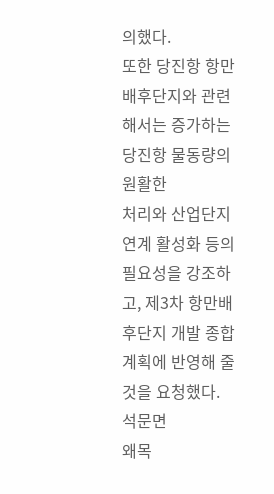의했다.
또한 당진항 항만배후단지와 관련해서는 증가하는 당진항 물동량의 원활한
처리와 산업단지 연계 활성화 등의 필요성을 강조하고, 제3차 항만배후단지 개발 종합계획에 반영해 줄 것을 요청했다.
석문면
왜목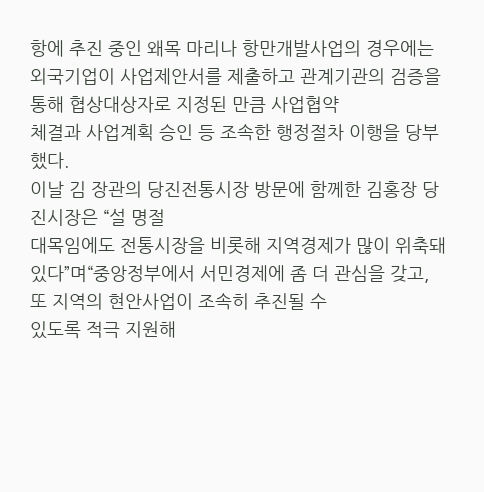항에 추진 중인 왜목 마리나 항만개발사업의 경우에는 외국기업이 사업제안서를 제출하고 관계기관의 검증을 통해 협상대상자로 지정된 만큼 사업협약
체결과 사업계획 승인 등 조속한 행정절차 이행을 당부했다.
이날 김 장관의 당진전통시장 방문에 함께한 김홍장 당진시장은 “설 명절
대목임에도 전통시장을 비롯해 지역경제가 많이 위축돼 있다”며“중앙정부에서 서민경제에 좀 더 관심을 갖고, 또 지역의 현안사업이 조속히 추진될 수
있도록 적극 지원해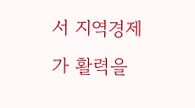서 지역경제가 활력을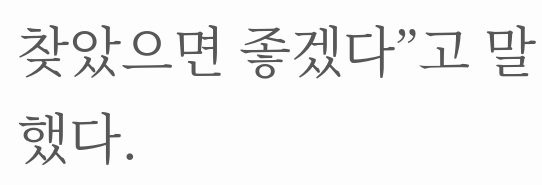찾았으면 좋겠다”고 말했다.